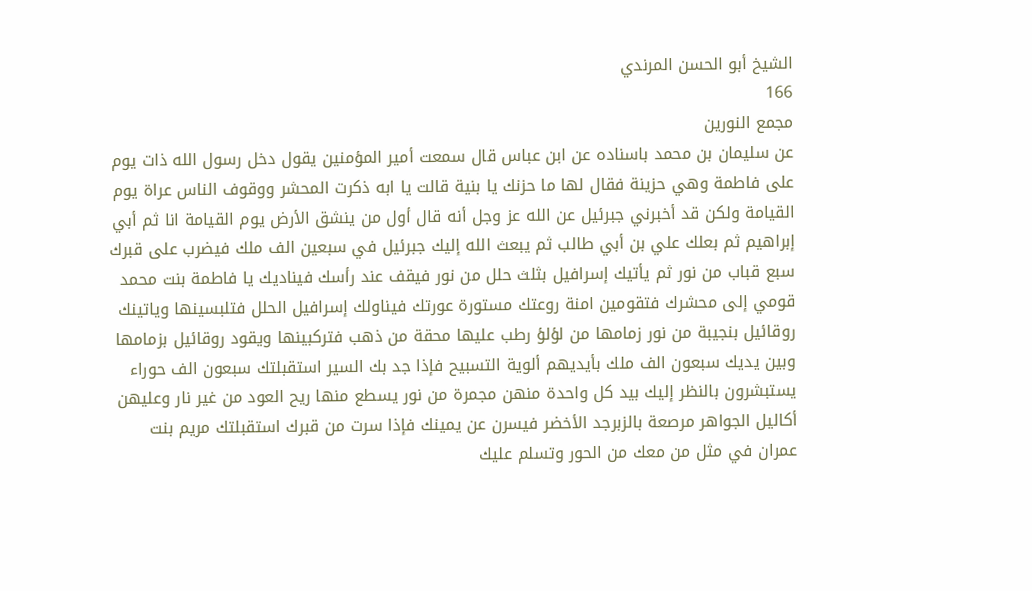الشيخ أبو الحسن المرندي
166
مجمع النورين
عن سليمان بن محمد باسناده عن ابن عباس قال سمعت أمير المؤمنين يقول دخل رسول الله ذات يوم على فاطمة وهي حزينة فقال لها ما حزنك يا بنية قالت يا ابه ذكرت المحشر ووقوف الناس عراة يوم القيامة ولكن قد أخبرني جبرئيل عن الله عز وجل أنه قال أول من ينشق الأرض يوم القيامة انا ثم أبي إبراهيم ثم بعلك علي بن أبي طالب ثم يبعث الله إليك جبرئيل في سبعين الف ملك فيضرب على قبرك سبع قباب من نور ثم يأتيك إسرافيل بثلث حلل من نور فيقف عند رأسك فيناديك يا فاطمة بنت محمد قومي إلى محشرك فتقومين امنة روعتك مستورة عورتك فيناولك إسرافيل الحلل فتلبسينها وياتينك روقائيل بنجيبة من نور زمامها من لؤلؤ رطب عليها محقة من ذهب فتركبينها ويقود روقائيل بزمامها وبين يديك سبعون الف ملك بأيديهم ألوية التسبيح فإذا جد بك السير استقبلتك سبعون الف حوراء يستبشرون بالنظر إليك بيد كل واحدة منهن مجمرة من نور يسطع منها ريح العود من غير نار وعليهن أكاليل الجواهر مرصعة بالزبرجد الأخضر فيسرن عن يمينك فإذا سرت من قبرك استقبلتك مريم بنت عمران في مثل من معك من الحور وتسلم عليك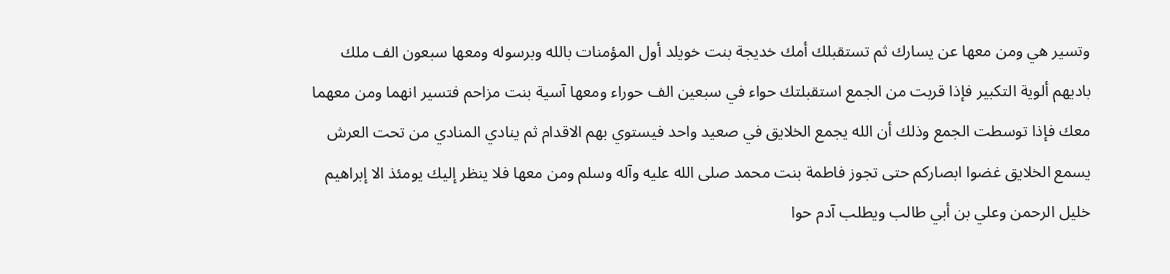وتسير هي ومن معها عن يسارك ثم تستقبلك أمك خديجة بنت خويلد أول المؤمنات بالله وبرسوله ومعها سبعون الف ملك باديهم ألوية التكبير فإذا قربت من الجمع استقبلتك حواء في سبعين الف حوراء ومعها آسية بنت مزاحم فتسير انهما ومن معهما معك فإذا توسطت الجمع وذلك أن الله يجمع الخلايق في صعيد واحد فيستوي بهم الاقدام ثم ينادي المنادي من تحت العرش يسمع الخلايق غضوا ابصاركم حتى تجوز فاطمة بنت محمد صلى الله عليه وآله وسلم ومن معها فلا ينظر إليك يومئذ الا إبراهيم خليل الرحمن وعلي بن أبي طالب ويطلب آدم حوا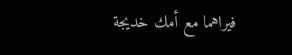فيراهما مع أمك خديجة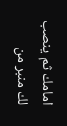امامك ثم ينصب لك منبر من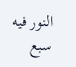النور فيه سبع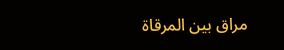مراق بين المرقاة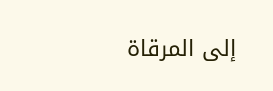إلى المرقاة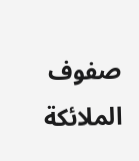صفوف الملائكة